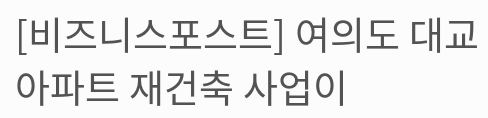[비즈니스포스트] 여의도 대교아파트 재건축 사업이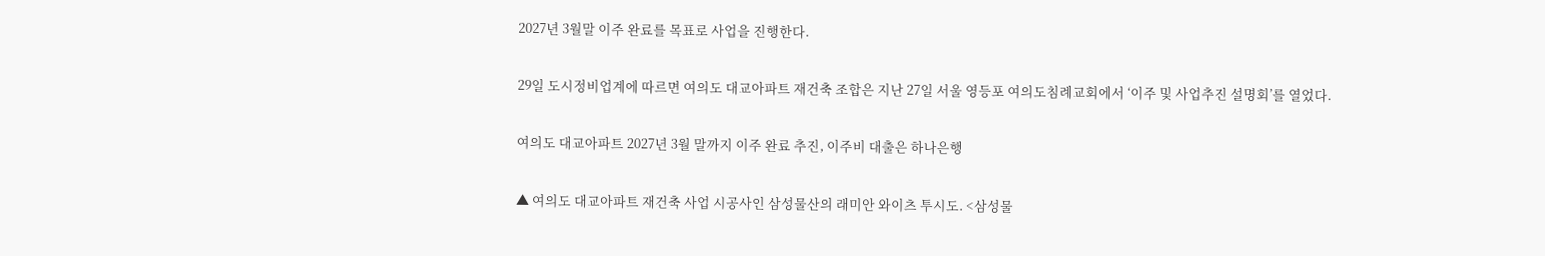2027년 3월말 이주 완료를 목표로 사업을 진행한다.

29일 도시정비업계에 따르면 여의도 대교아파트 재건축 조합은 지난 27일 서울 영등포 여의도침례교회에서 ‘이주 및 사업추진 설명회’를 열었다.

여의도 대교아파트 2027년 3월 말까지 이주 완료 추진, 이주비 대출은 하나은행

▲ 여의도 대교아파트 재건축 사업 시공사인 삼성물산의 래미안 와이츠 투시도. <삼성물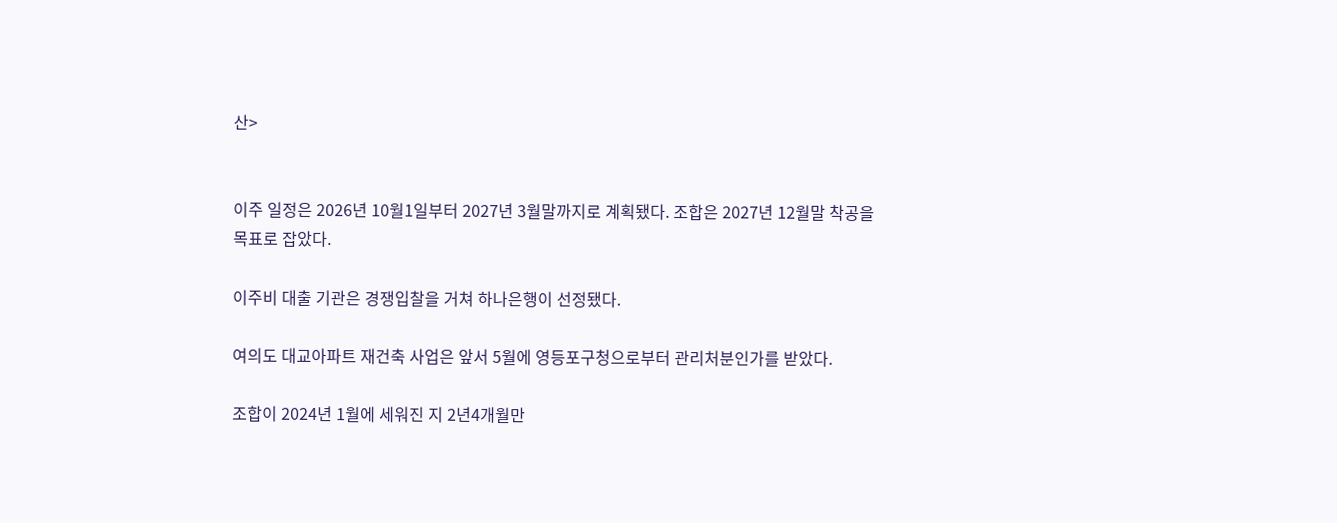산>


이주 일정은 2026년 10월1일부터 2027년 3월말까지로 계획됐다. 조합은 2027년 12월말 착공을 목표로 잡았다.

이주비 대출 기관은 경쟁입찰을 거쳐 하나은행이 선정됐다.

여의도 대교아파트 재건축 사업은 앞서 5월에 영등포구청으로부터 관리처분인가를 받았다.

조합이 2024년 1월에 세워진 지 2년4개월만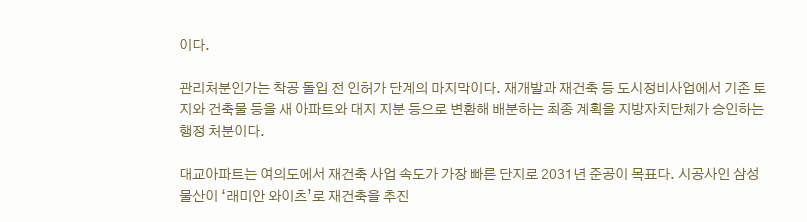이다.

관리처분인가는 착공 돌입 전 인허가 단계의 마지막이다. 재개발과 재건축 등 도시정비사업에서 기존 토지와 건축물 등을 새 아파트와 대지 지분 등으로 변환해 배분하는 최종 계획을 지방자치단체가 승인하는 행정 처분이다.

대교아파트는 여의도에서 재건축 사업 속도가 가장 빠른 단지로 2031년 준공이 목표다. 시공사인 삼성물산이 ‘래미안 와이츠’로 재건축을 추진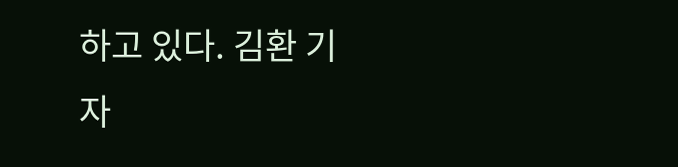하고 있다. 김환 기자